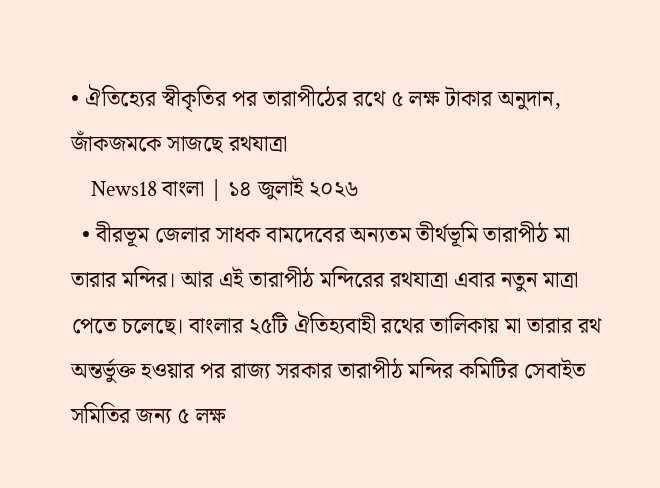• ঐতিহ্যের স্বীকৃতির পর তারাপীঠের রথে ৫ লক্ষ টাকার অনুদান, জাঁকজমকে সাজছে রথযাত্রা
    News18 বাংলা | ১৪ জুলাই ২০২৬
  • বীরভূম জেলার সাধক বামদেবের অন্যতম তীর্থভূমি তারাপীঠ মা তারার মন্দির। আর এই তারাপীঠ মন্দিরের রথযাত্রা এবার নতুন মাত্রা পেতে চলেছে। বাংলার ২৫টি ঐতিহ্যবাহী রথের তালিকায় মা তারার রথ অন্তর্ভুক্ত হওয়ার পর রাজ্য সরকার তারাপীঠ মন্দির কমিটির সেবাইত সমিতির জন্য ৫ লক্ষ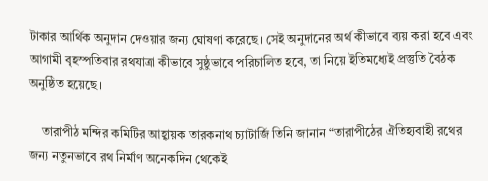টাকার আর্থিক অনুদান দেওয়ার জন্য ঘোষণা করেছে। সেই অনুদানের অর্থ কীভাবে ব্যয় করা হবে এবং আগামী বৃহস্পতিবার রথযাত্রা কীভাবে সুষ্ঠুভাবে পরিচালিত হবে, তা নিয়ে ইতিমধ্যেই প্রস্তুতি বৈঠক অনুষ্ঠিত হয়েছে।

    তারাপীঠ মন্দির কমিটির আহ্বায়ক তারকনাথ চ্যাটার্জি তিনি জানান “তারাপীঠের ঐতিহ্যবাহী রথের জন্য নতুনভাবে রথ নির্মাণ অনেকদিন থেকেই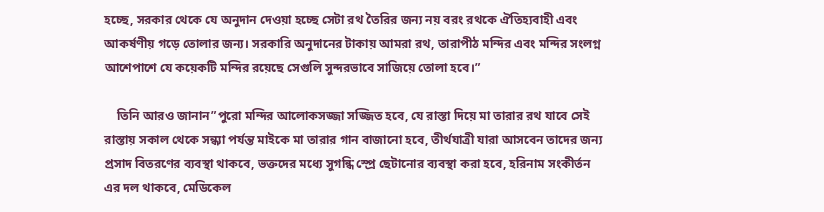হচ্ছে, সরকার থেকে যে অনুদান দেওয়া হচ্ছে সেটা রথ তৈরির জন্য নয় বরং রথকে ঐতিহ্যবাহী এবং আকর্ষণীয় গড়ে তোলার জন্য। সরকারি অনুদানের টাকায় আমরা রথ, তারাপীঠ মন্দির এবং মন্দির সংলগ্ন আশেপাশে যে কয়েকটি মন্দির রয়েছে সেগুলি সুন্দরভাবে সাজিয়ে তোলা হবে।”

    তিনি আরও জানান”পুরো মন্দির আলোকসজ্জা সজ্জিত হবে, যে রাস্তা দিয়ে মা তারার রথ যাবে সেই রাস্তায় সকাল থেকে সন্ধ্যা পর্যন্ত মাইকে মা তারার গান বাজানো হবে, তীর্থযাত্রী যারা আসবেন তাদের জন্য প্রসাদ বিতরণের ব্যবস্থা থাকবে, ভক্তদের মধ্যে সুগন্ধি স্প্রে ছেটানোর ব্যবস্থা করা হবে, হরিনাম সংকীর্তন এর দল থাকবে, মেডিকেল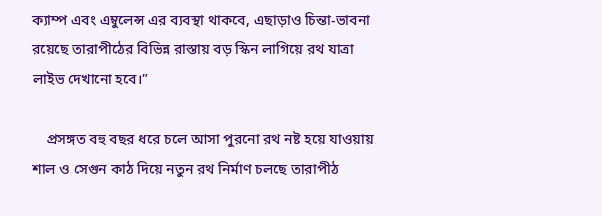ক্যাম্প এবং এম্বুলেন্স এর ব্যবস্থা থাকবে, এছাড়াও চিন্তা-ভাবনা রয়েছে তারাপীঠের বিভিন্ন রাস্তায় বড় স্কিন লাগিয়ে রথ যাত্রা লাইভ দেখানো হবে।”

    প্রসঙ্গত বহু বছর ধরে চলে আসা পুরনো রথ নষ্ট হয়ে যাওয়ায় শাল ও সেগুন কাঠ দিয়ে নতুন রথ নির্মাণ চলছে তারাপীঠ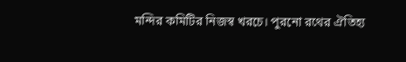মন্দির কমিটির নিজস্ব খরচে। পুরনো রথের ঐতিহ্য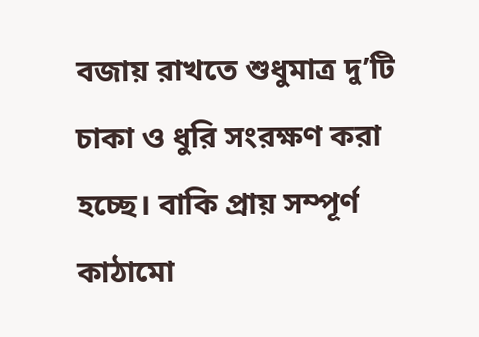বজায় রাখতে শুধুমাত্র দু’টি চাকা ও ধুরি সংরক্ষণ করা হচ্ছে। বাকি প্রায় সম্পূর্ণ কাঠামো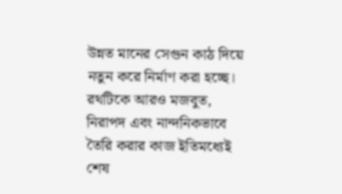উন্নত মানের সেগুন কাঠ দিয়ে নতুন করে নির্মাণ করা হচ্ছে। রথটিকে আরও মজবুত, নিরাপদ এবং নান্দনিকভাবে তৈরি করার কাজ ইতিমধ্যেই শেষ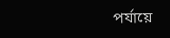পর্যায়ে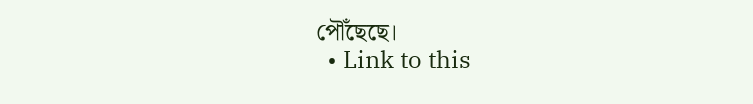পৌঁছেছে।
  • Link to this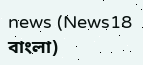news (News18 বাংলা)